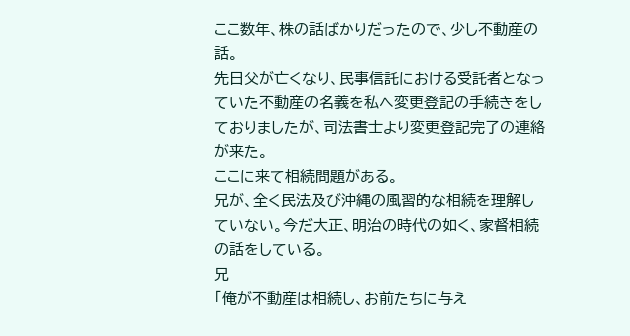ここ数年、株の話ばかりだったので、少し不動産の話。
先日父が亡くなり、民事信託における受託者となっていた不動産の名義を私へ変更登記の手続きをしておりましたが、司法書士より変更登記完了の連絡が来た。
ここに来て相続問題がある。
兄が、全く民法及び沖縄の風習的な相続を理解していない。今だ大正、明治の時代の如く、家督相続の話をしている。
兄
「俺が不動産は相続し、お前たちに与え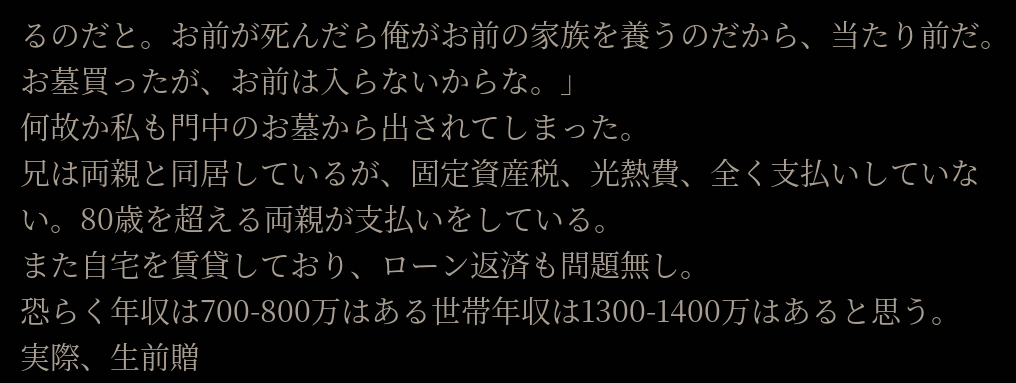るのだと。お前が死んだら俺がお前の家族を養うのだから、当たり前だ。お墓買ったが、お前は入らないからな。」
何故か私も門中のお墓から出されてしまった。
兄は両親と同居しているが、固定資産税、光熱費、全く支払いしていない。80歳を超える両親が支払いをしている。
また自宅を賃貸しており、ローン返済も問題無し。
恐らく年収は700-800万はある世帯年収は1300-1400万はあると思う。
実際、生前贈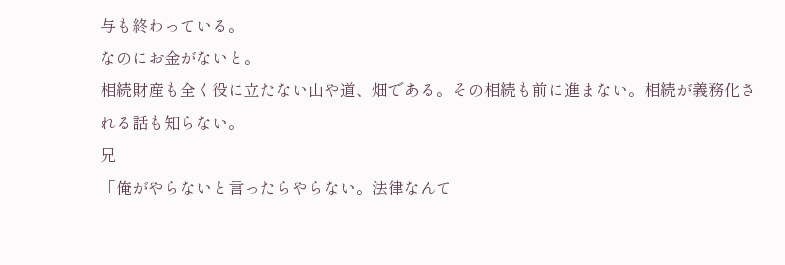与も終わっている。
なのにお金がないと。
相続財産も全く役に立たない山や道、畑である。その相続も前に進まない。相続が義務化される話も知らない。
兄
「俺がやらないと言ったらやらない。法律なんて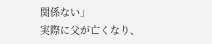関係ない」
実際に父が亡くなり、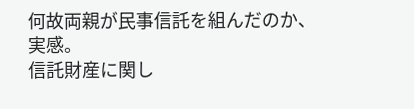何故両親が民事信託を組んだのか、実感。
信託財産に関し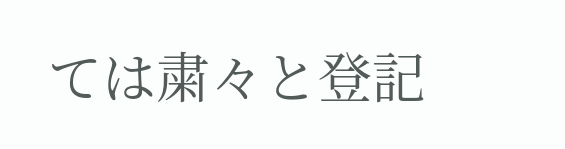ては粛々と登記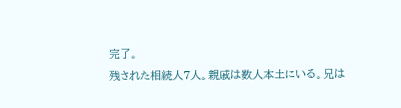完了。
残された相続人7人。親戚は数人本土にいる。兄は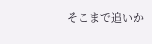そこまで追いか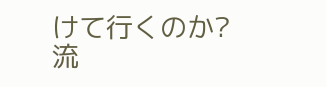けて行くのか?
流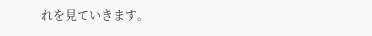れを見ていきます。